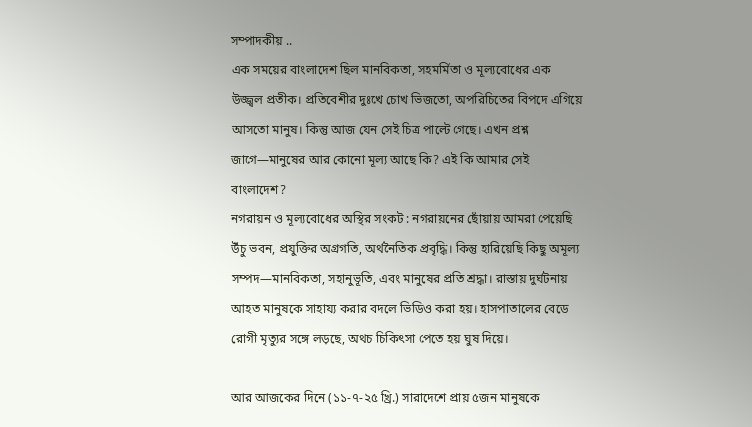সম্পাদকীয় ..
এক সময়ের বাংলাদেশ ছিল মানবিকতা, সহমর্মিতা ও মূল্যবোধের এক উজ্জ্বল প্রতীক। প্রতিবেশীর দুঃখে চোখ ভিজতো, অপরিচিতের বিপদে এগিয়ে আসতো মানুষ। কিন্তু আজ যেন সেই চিত্র পাল্টে গেছে। এখন প্রশ্ন জাগে—মানুষের আর কোনো মূল্য আছে কি? এই কি আমার সেই বাংলাদেশ?
নগরায়ন ও মূল্যবোধের অস্থির সংকট : নগরায়নের ছোঁয়ায় আমরা পেয়েছি উঁচু ভবন, প্রযুক্তির অগ্রগতি, অর্থনৈতিক প্রবৃদ্ধি। কিন্তু হারিয়েছি কিছু অমূল্য সম্পদ—মানবিকতা, সহানুভূতি, এবং মানুষের প্রতি শ্রদ্ধা। রাস্তায় দুর্ঘটনায় আহত মানুষকে সাহায্য করার বদলে ভিডিও করা হয়। হাসপাতালের বেডে রোগী মৃত্যুর সঙ্গে লড়ছে, অথচ চিকিৎসা পেতে হয় ঘুষ দিয়ে।

আর আজকের দিনে (১১-৭-২৫ খ্রি.) সারাদেশে প্রায় ৫জন মানুষকে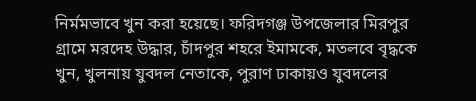নির্মমভাবে খুন করা হয়েছে। ফরিদগঞ্জ উপজেলার মিরপুর গ্রামে মরদেহ উদ্ধার, চাঁদপুর শহরে ইমামকে, মতলবে বৃদ্ধকে খুন, খুলনায় যুবদল নেতাকে, পুরাণ ঢাকায়ও যুবদলের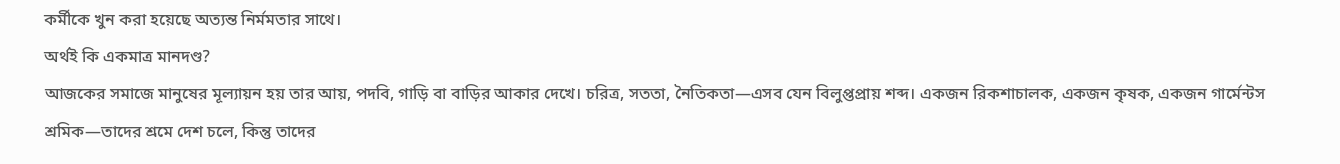কর্মীকে খুন করা হয়েছে অত্যন্ত নির্মমতার সাথে।
অর্থই কি একমাত্র মানদণ্ড?
আজকের সমাজে মানুষের মূল্যায়ন হয় তার আয়, পদবি, গাড়ি বা বাড়ির আকার দেখে। চরিত্র, সততা, নৈতিকতা—এসব যেন বিলুপ্তপ্রায় শব্দ। একজন রিকশাচালক, একজন কৃষক, একজন গার্মেন্টস শ্রমিক—তাদের শ্রমে দেশ চলে, কিন্তু তাদের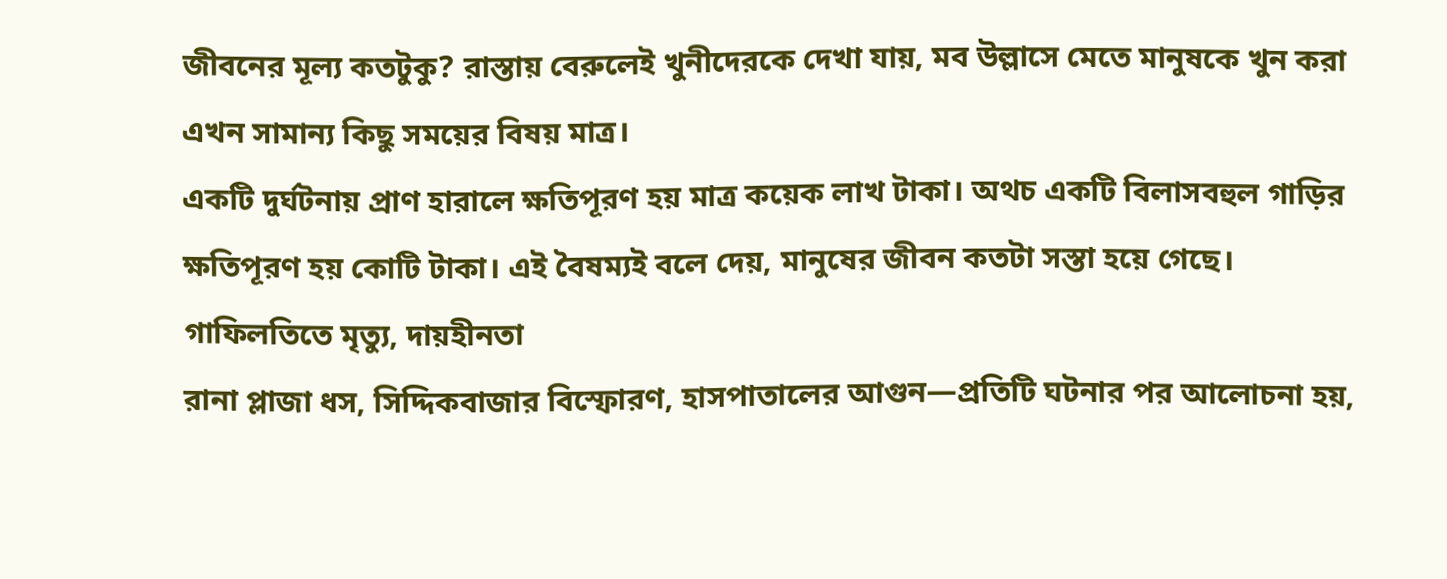জীবনের মূল্য কতটুকু? রাস্তায় বেরুলেই খুনীদেরকে দেখা যায়, মব উল্লাসে মেতে মানুষকে খুন করা এখন সামান্য কিছু সময়ের বিষয় মাত্র।
একটি দুর্ঘটনায় প্রাণ হারালে ক্ষতিপূরণ হয় মাত্র কয়েক লাখ টাকা। অথচ একটি বিলাসবহুল গাড়ির ক্ষতিপূরণ হয় কোটি টাকা। এই বৈষম্যই বলে দেয়, মানুষের জীবন কতটা সস্তা হয়ে গেছে।
গাফিলতিতে মৃত্যু, দায়হীনতা
রানা প্লাজা ধস, সিদ্দিকবাজার বিস্ফোরণ, হাসপাতালের আগুন—প্রতিটি ঘটনার পর আলোচনা হয়,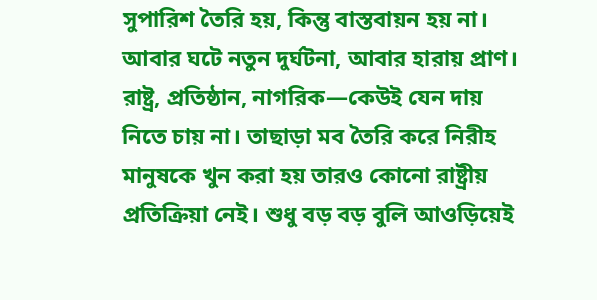সুপারিশ তৈরি হয়, কিন্তু বাস্তবায়ন হয় না। আবার ঘটে নতুন দুর্ঘটনা, আবার হারায় প্রাণ। রাষ্ট্র, প্রতিষ্ঠান, নাগরিক—কেউই যেন দায় নিতে চায় না। তাছাড়া মব তৈরি করে নিরীহ মানুষকে খুন করা হয় তারও কোনো রাষ্ট্রীয় প্রতিক্রিয়া নেই। শুধু বড় বড় বুলি আওড়িয়েই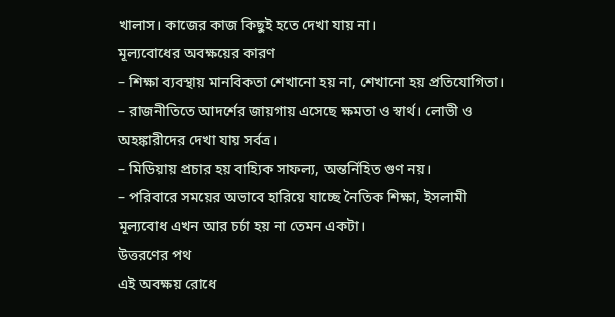খালাস। কাজের কাজ কিছুই হতে দেখা যায় না।
মূল্যবোধের অবক্ষয়ের কারণ
– শিক্ষা ব্যবস্থায় মানবিকতা শেখানো হয় না, শেখানো হয় প্রতিযোগিতা।
– রাজনীতিতে আদর্শের জায়গায় এসেছে ক্ষমতা ও স্বার্থ। লোভী ও অহঙ্কারীদের দেখা যায় সর্বত্র।
– মিডিয়ায় প্রচার হয় বাহ্যিক সাফল্য, অন্তর্নিহিত গুণ নয়।
– পরিবারে সময়ের অভাবে হারিয়ে যাচ্ছে নৈতিক শিক্ষা, ইসলামী মূল্যবোধ এখন আর চর্চা হয় না তেমন একটা।
উত্তরণের পথ
এই অবক্ষয় রোধে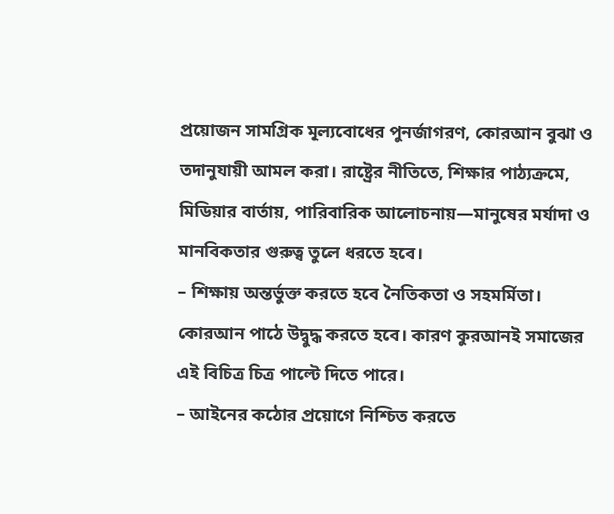প্রয়োজন সামগ্রিক মূল্যবোধের পুনর্জাগরণ, কোরআন বুঝা ও তদানুযায়ী আমল করা। রাষ্ট্রের নীতিতে, শিক্ষার পাঠ্যক্রমে, মিডিয়ার বার্তায়, পারিবারিক আলোচনায়—মানুষের মর্যাদা ও মানবিকতার গুরুত্ব তুলে ধরতে হবে।
– শিক্ষায় অন্তর্ভুক্ত করতে হবে নৈতিকতা ও সহমর্মিতা। কোরআন পাঠে উদ্বুদ্ধ করতে হবে। কারণ কুরআনই সমাজের এই বিচিত্র চিত্র পাল্টে দিতে পারে।
– আইনের কঠোর প্রয়োগে নিশ্চিত করতে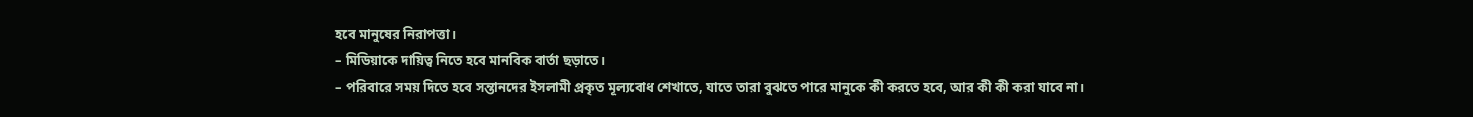হবে মানুষের নিরাপত্তা।
– মিডিয়াকে দায়িত্ব নিতে হবে মানবিক বার্তা ছড়াতে।
– পরিবারে সময় দিতে হবে সন্তানদের ইসলামী প্রকৃত মূল্যবোধ শেখাতে, যাতে তারা বুঝতে পারে মানুকে কী করতে হবে, আর কী কী করা যাবে না।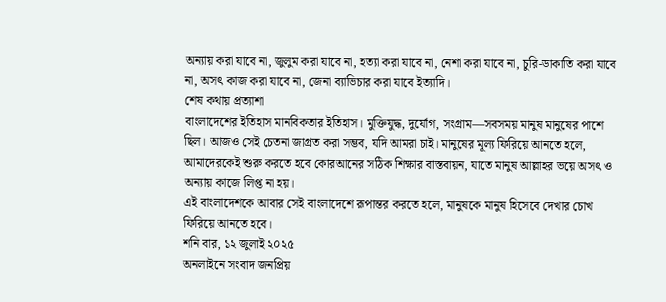অন্যায় করা যাবে না, জুলুম করা যাবে না, হত্যা করা যাবে না, নেশা করা যাবে না, চুরি-ডাকাতি করা যাবে না, অসৎ কাজ করা যাবে না, জেনা ব্যাভিচার করা যাবে ইত্যাদি।
শেষ কথায় প্রত্যাশা
বাংলাদেশের ইতিহাস মানবিকতার ইতিহাস। মুক্তিযুদ্ধ, দুর্যোগ, সংগ্রাম—সবসময় মানুষ মানুষের পাশে ছিল। আজও সেই চেতনা জাগ্রত করা সম্ভব, যদি আমরা চাই। মানুষের মূল্য ফিরিয়ে আনতে হলে, আমাদেরকেই শুরু করতে হবে কোরআনের সঠিক শিক্ষার বাস্তবায়ন, যাতে মানুষ আল্লাহর ভয়ে অসৎ ও অন্যায় কাজে লিপ্ত না হয়।
এই বাংলাদেশকে আবার সেই বাংলাদেশে রূপান্তর করতে হলে, মানুষকে মানুষ হিসেবে দেখার চোখ ফিরিয়ে আনতে হবে।
শনি বার, ১২ জুলাই ২০২৫
অনলাইনে সংবাদ জনপ্রিয়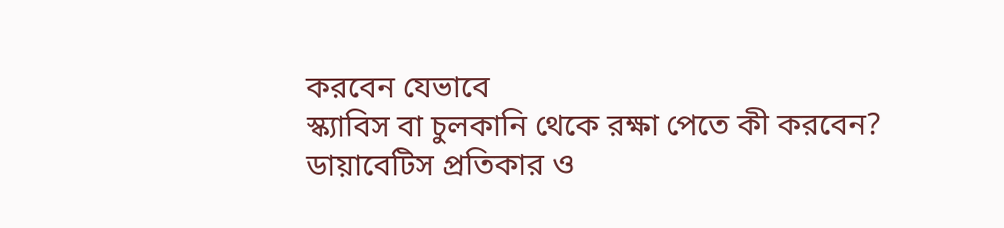করবেন যেভাবে
স্ক্যাবিস বা চুলকানি থেকে রক্ষা পেতে কী করবেন?
ডায়াবেটিস প্রতিকার ও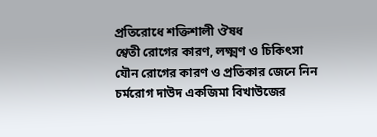প্রতিরোধে শক্তিশালী ঔষধ
শ্বেতী রোগের কারণ, লক্ষ্মণ ও চিকিৎসা
যৌন রোগের কারণ ও প্রতিকার জেনে নিন
চর্মরোগ দাউদ একজিমা বিখাউজের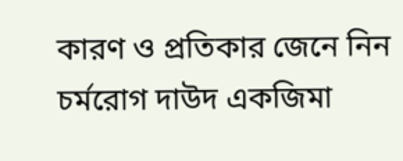কারণ ও প্রতিকার জেনে নিন
চর্মরোগ দাউদ একজিমা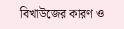বিখাউজের কারণ ও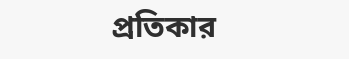প্রতিকার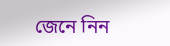জেনে নিন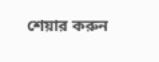শেয়ার করুন